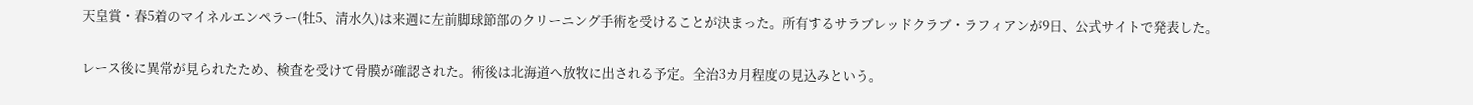天皇賞・春5着のマイネルエンペラー(牡5、清水久)は来週に左前脚球節部のクリーニング手術を受けることが決まった。所有するサラブレッドクラブ・ラフィアンが9日、公式サイトで発表した。

レース後に異常が見られたため、検査を受けて骨膜が確認された。術後は北海道へ放牧に出される予定。全治3カ月程度の見込みという。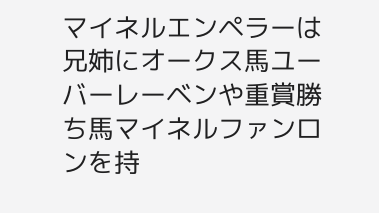マイネルエンペラーは兄姉にオークス馬ユーバーレーベンや重賞勝ち馬マイネルファンロンを持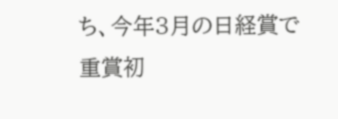ち、今年3月の日経賞で重賞初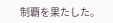制覇を果たした。